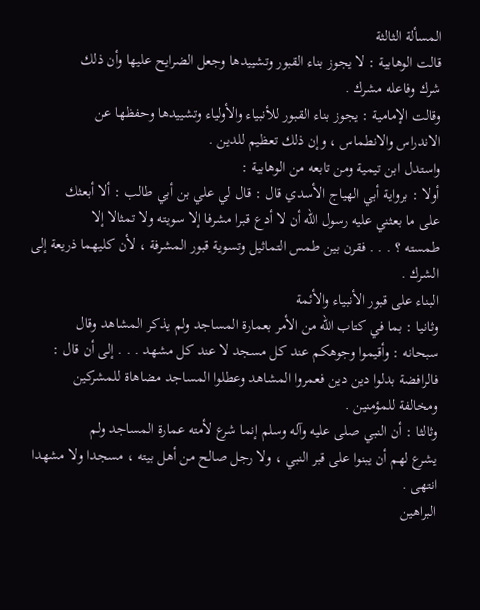المسألة الثالثة
قالت الوهابية : لا يجوز بناء القبور وتشييدها وجعل الضرايح عليها وأن ذلك
شرك وفاعله مشرك .
وقالت الإمامية : يجوز بناء القبور للأنبياء والأولياء وتشييدها وحفظها عن
الاندراس والانطماس ، وإن ذلك تعظيم للدين .
واستدل ابن تيمية ومن تابعه من الوهابية :
أولا : برواية أبي الهياج الأسدي قال : قال لي علي بن أبي طالب : ألا أبعثك
على ما بعثني عليه رسول الله أن لا أدع قبرا مشرفا إلا سويته ولا تمثالا إلا
طمسته ؟ . . . فقرن بين طمس التماثيل وتسوية قبور المشرفة ، لأن كليهما ذريعة إلى
الشرك .
البناء على قبور الأنبياء والأئمة
وثانيا : بما في كتاب الله من الأمر بعمارة المساجد ولم يذكر المشاهد وقال
سبحانه : وأقيموا وجوهكم عند كل مسجد لا عند كل مشهد . . . إلى أن قال :
فالرافضة بدلوا دين دين فعمروا المشاهد وعطلوا المساجد مضاهاة للمشركين
ومخالفة للمؤمنين .
وثالثا : أن النبي صلى عليه وآله وسلم إنما شرع لأمته عمارة المساجد ولم
يشرع لهم أن يبنوا على قبر النبي ، ولا رجل صالح من أهل بيته ، مسجدا ولا مشهدا
انتهى .
البراهين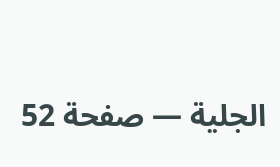الجلية — صفحة 52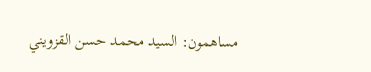مساهمون: السيد محمد حسن القزويني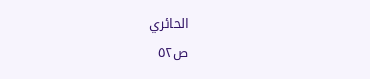الحائري
ص٥٢